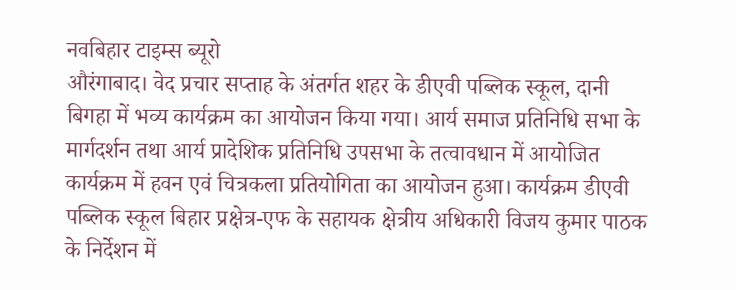नवबिहार टाइम्स ब्यूरो
औरंगाबाद। वेद प्रचार सप्ताह के अंतर्गत शहर के डीएवी पब्लिक स्कूल, दानी बिगहा में भव्य कार्यक्रम का आयोजन किया गया। आर्य समाज प्रतिनिधि सभा के मार्गदर्शन तथा आर्य प्रादेशिक प्रतिनिधि उपसभा के तत्वावधान में आयोजित कार्यक्रम में हवन एवं चित्रकला प्रतियोगिता का आयोजन हुआ। कार्यक्रम डीएवी पब्लिक स्कूल बिहार प्रक्षेत्र-एफ के सहायक क्षेत्रीय अधिकारी विजय कुमार पाठक के निर्देशन में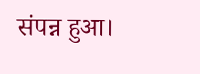संपन्न हुआ।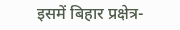इसमें बिहार प्रक्षेत्र-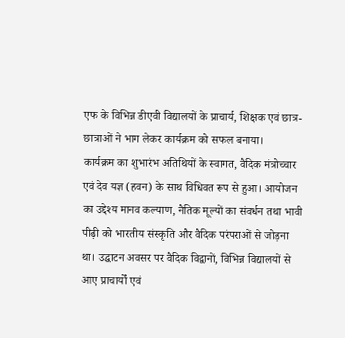एफ के विभिन्न डीएवी विद्यालयों के प्राचार्य, शिक्षक एवं छात्र-छात्राओं ने भाग लेकर कार्यक्रम को सफल बनाया।
कार्यक्रम का शुभारंभ अतिथियों के स्वागत, वैदिक मंत्रोच्चार एवं देव यज्ञ (हवन) के साथ विधिवत रूप से हुआ। आयोजन का उद्देश्य मानव कल्याण, नैतिक मूल्यों का संवर्धन तथा भावी पीढ़ी को भारतीय संस्कृति और वैदिक परंपराओं से जोड़ना था। उद्घाटन अवसर पर वैदिक विद्वानों, विभिन्न विद्यालयों से आए प्राचार्यों एवं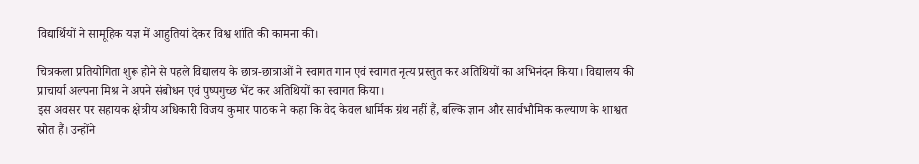विद्यार्थियों ने सामूहिक यज्ञ में आहुतियां देकर विश्व शांति की कामना की।

चित्रकला प्रतियोगिता शुरू होने से पहले विद्यालय के छात्र-छात्राओं ने स्वागत गान एवं स्वागत नृत्य प्रस्तुत कर अतिथियों का अभिनंदन किया। विद्यालय की प्राचार्या अल्पना मिश्र ने अपने संबोधन एवं पुष्पगुच्छ भेंट कर अतिथियों का स्वागत किया।
इस अवसर पर सहायक क्षेत्रीय अधिकारी विजय कुमार पाठक ने कहा कि वेद केवल धार्मिक ग्रंथ नहीं हैं, बल्कि ज्ञान और सार्वभौमिक कल्याण के शाश्वत स्रोत हैं। उन्होंने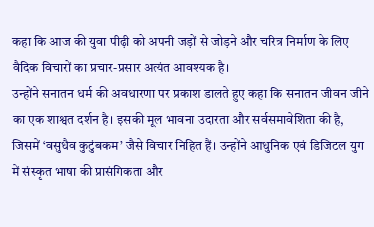कहा कि आज की युवा पीढ़ी को अपनी जड़ों से जोड़ने और चरित्र निर्माण के लिए वैदिक विचारों का प्रचार-प्रसार अत्यंत आवश्यक है।
उन्होंने सनातन धर्म की अवधारणा पर प्रकाश डालते हुए कहा कि सनातन जीवन जीने का एक शाश्वत दर्शन है। इसकी मूल भावना उदारता और सर्वसमावेशिता की है, जिसमें ‘वसुधैव कुटुंबकम’ जैसे विचार निहित हैं। उन्होंने आधुनिक एवं डिजिटल युग में संस्कृत भाषा की प्रासंगिकता और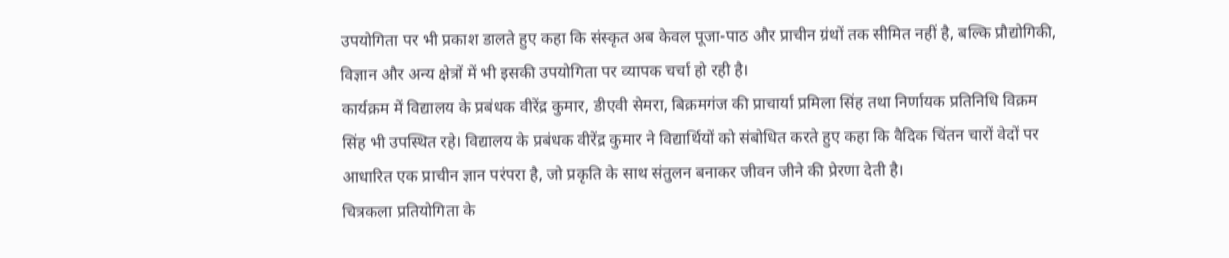उपयोगिता पर भी प्रकाश डालते हुए कहा कि संस्कृत अब केवल पूजा-पाठ और प्राचीन ग्रंथों तक सीमित नहीं है, बल्कि प्रौद्योगिकी, विज्ञान और अन्य क्षेत्रों में भी इसकी उपयोगिता पर व्यापक चर्चा हो रही है।
कार्यक्रम में विद्यालय के प्रबंधक वीरेंद्र कुमार, डीएवी सेमरा, बिक्रमगंज की प्राचार्या प्रमिला सिंह तथा निर्णायक प्रतिनिधि विक्रम सिंह भी उपस्थित रहे। विद्यालय के प्रबंधक वीरेंद्र कुमार ने विद्यार्थियों को संबोधित करते हुए कहा कि वैदिक चिंतन चारों वेदों पर आधारित एक प्राचीन ज्ञान परंपरा है, जो प्रकृति के साथ संतुलन बनाकर जीवन जीने की प्रेरणा देती है।
चित्रकला प्रतियोगिता के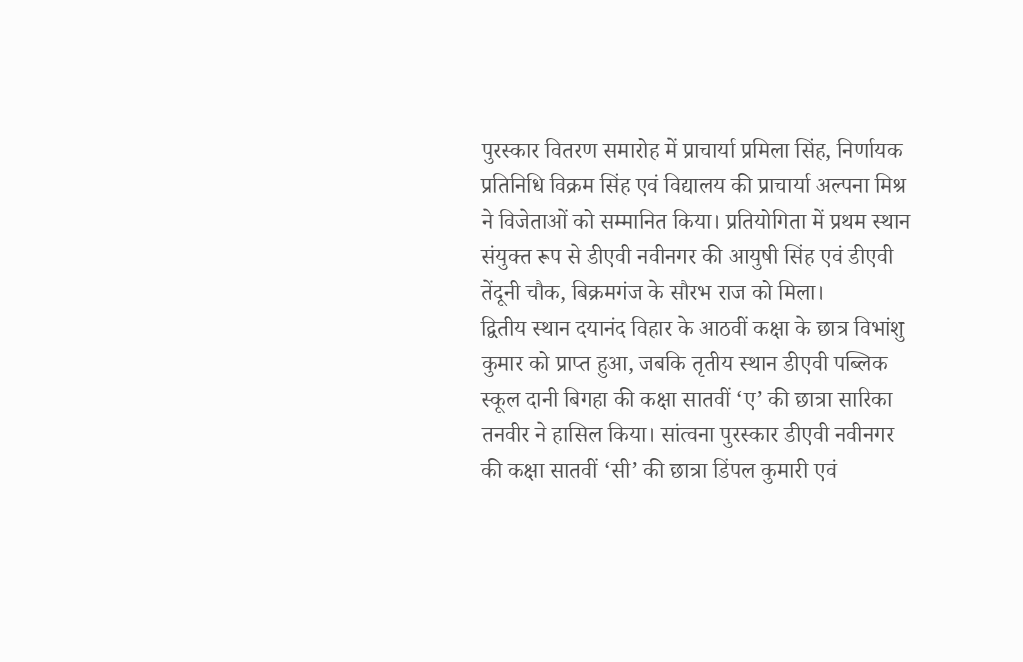पुरस्कार वितरण समारोह में प्राचार्या प्रमिला सिंह, निर्णायक प्रतिनिधि विक्रम सिंह एवं विद्यालय की प्राचार्या अल्पना मिश्र ने विजेताओं को सम्मानित किया। प्रतियोगिता में प्रथम स्थान संयुक्त रूप से डीएवी नवीनगर की आयुषी सिंह एवं डीएवी तेंदूनी चौक, बिक्रमगंज के सौरभ राज को मिला।
द्वितीय स्थान दयानंद विहार के आठवीं कक्षा के छात्र विभांशु कुमार को प्राप्त हुआ, जबकि तृतीय स्थान डीएवी पब्लिक स्कूल दानी बिगहा की कक्षा सातवीं ‘ए’ की छात्रा सारिका तनवीर ने हासिल किया। सांत्वना पुरस्कार डीएवी नवीनगर की कक्षा सातवीं ‘सी’ की छात्रा डिंपल कुमारी एवं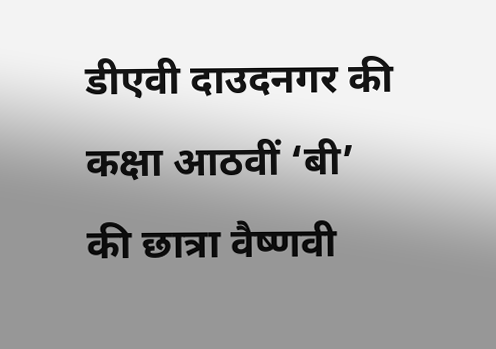डीएवी दाउदनगर की कक्षा आठवीं ‘बी’ की छात्रा वैष्णवी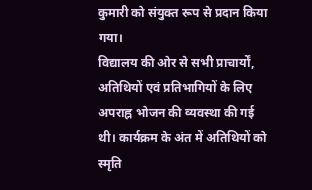कुमारी को संयुक्त रूप से प्रदान किया गया।
विद्यालय की ओर से सभी प्राचार्यों, अतिथियों एवं प्रतिभागियों के लिए अपराह्न भोजन की व्यवस्था की गई थी। कार्यक्रम के अंत में अतिथियों को स्मृति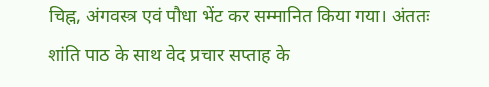चिह्न, अंगवस्त्र एवं पौधा भेंट कर सम्मानित किया गया। अंततः शांति पाठ के साथ वेद प्रचार सप्ताह के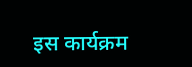इस कार्यक्रम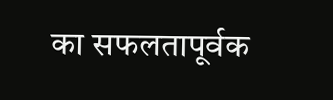का सफलतापूर्वक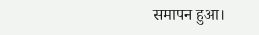समापन हुआ।